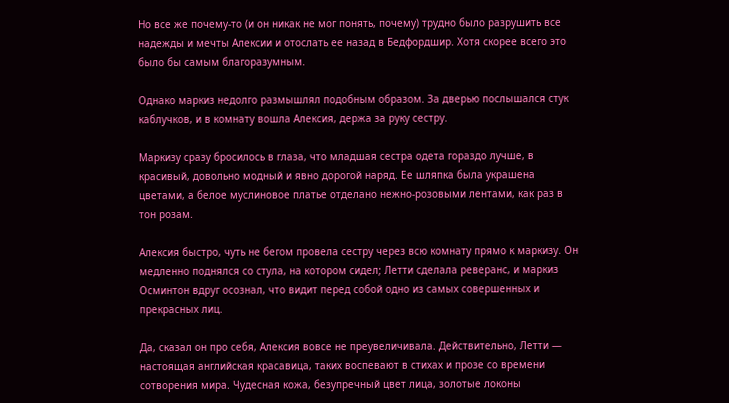Но все же почему-то (и он никак не мог понять, почему) трудно было разрушить все надежды и мечты Алексии и отослать ее назад в Бедфордшир. Хотя скорее всего это было бы самым благоразумным.

Однако маркиз недолго размышлял подобным образом. За дверью послышался стук каблучков, и в комнату вошла Алексия, держа за руку сестру.

Маркизу сразу бросилось в глаза, что младшая сестра одета гораздо лучше, в красивый, довольно модный и явно дорогой наряд. Ее шляпка была украшена цветами, а белое муслиновое платье отделано нежно-розовыми лентами, как раз в тон розам.

Алексия быстро, чуть не бегом провела сестру через всю комнату прямо к маркизу. Он медленно поднялся со стула, на котором сидел; Летти сделала реверанс, и маркиз Осминтон вдруг осознал, что видит перед собой одно из самых совершенных и прекрасных лиц.

Да, сказал он про себя, Алексия вовсе не преувеличивала. Действительно, Летти — настоящая английская красавица, таких воспевают в стихах и прозе со времени сотворения мира. Чудесная кожа, безупречный цвет лица, золотые локоны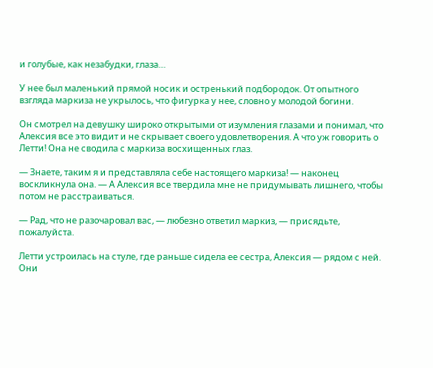и голубые, как незабудки, глаза…

У нее был маленький прямой носик и остренький подбородок. От опытного взгляда маркиза не укрылось, что фигурка у нее, словно у молодой богини.

Он смотрел на девушку широко открытыми от изумления глазами и понимал, что Алексия все это видит и не скрывает своего удовлетворения. А что уж говорить о Летти! Она не сводила с маркиза восхищенных глаз.

— Знаете, таким я и представляла себе настоящего маркиза! — наконец воскликнула она. — А Алексия все твердила мне не придумывать лишнего, чтобы потом не расстраиваться.

— Рад, что не разочаровал вас, — любезно ответил маркиз, — присядьте, пожалуйста.

Летти устроилась на стуле, где раньше сидела ее сестра, Алексия — рядом с ней. Они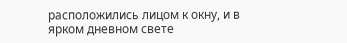расположились лицом к окну, и в ярком дневном свете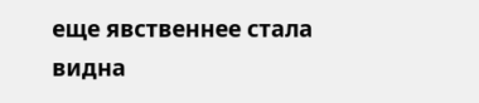еще явственнее стала видна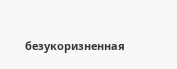безукоризненная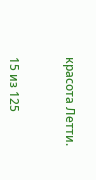красота Летти.



15 из 125